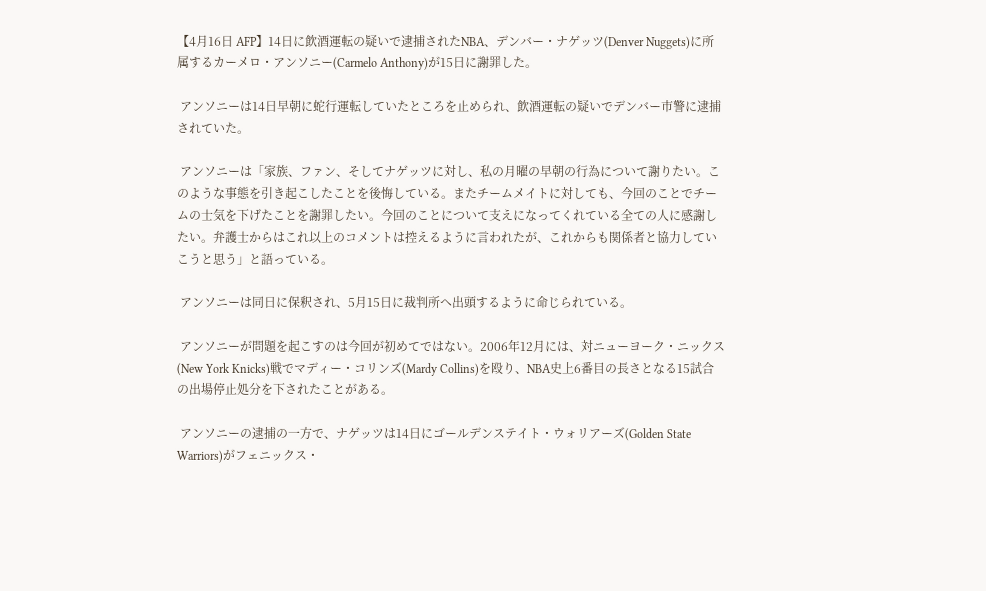【4月16日 AFP】14日に飲酒運転の疑いで逮捕されたNBA、デンバー・ナゲッツ(Denver Nuggets)に所属するカーメロ・アンソニー(Carmelo Anthony)が15日に謝罪した。

 アンソニーは14日早朝に蛇行運転していたところを止められ、飲酒運転の疑いでデンバー市警に逮捕されていた。

 アンソニーは「家族、ファン、そしてナゲッツに対し、私の月曜の早朝の行為について謝りたい。このような事態を引き起こしたことを後悔している。またチームメイトに対しても、今回のことでチームの士気を下げたことを謝罪したい。今回のことについて支えになってくれている全ての人に感謝したい。弁護士からはこれ以上のコメントは控えるように言われたが、これからも関係者と協力していこうと思う」と語っている。

 アンソニーは同日に保釈され、5月15日に裁判所へ出頭するように命じられている。

 アンソニーが問題を起こすのは今回が初めてではない。2006年12月には、対ニューヨーク・ニックス(New York Knicks)戦でマディー・コリンズ(Mardy Collins)を殴り、NBA史上6番目の長さとなる15試合の出場停止処分を下されたことがある。

 アンソニーの逮捕の一方で、ナゲッツは14日にゴールデンステイト・ウォリアーズ(Golden State Warriors)がフェニックス・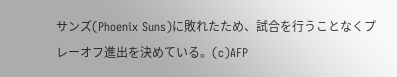サンズ(Phoenix Suns)に敗れたため、試合を行うことなくプレーオフ進出を決めている。(c)AFP